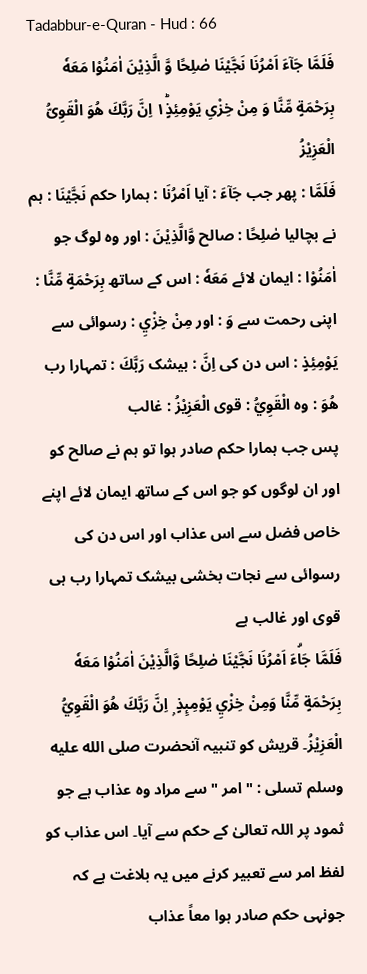Tadabbur-e-Quran - Hud : 66
فَلَمَّا جَآءَ اَمْرُنَا نَجَّیْنَا صٰلِحًا وَّ الَّذِیْنَ اٰمَنُوْا مَعَهٗ بِرَحْمَةٍ مِّنَّا وَ مِنْ خِزْیِ یَوْمِئِذٍ١ؕ اِنَّ رَبَّكَ هُوَ الْقَوِیُّ الْعَزِیْزُ
فَلَمَّا : پھر جب جَآءَ : آیا اَمْرُنَا : ہمارا حکم نَجَّيْنَا : ہم نے بچالیا صٰلِحًا : صالح وَّالَّذِيْنَ : اور وہ لوگ جو اٰمَنُوْا : ایمان لائے مَعَهٗ : اس کے ساتھ بِرَحْمَةٍ مِّنَّا : اپنی رحمت سے وَ : اور مِنْ خِزْيِ : رسوائی سے يَوْمِئِذٍ : اس دن کی اِنَّ : بیشک رَبَّكَ : تمہارا رب هُوَ : وہ الْقَوِيُّ : قوی الْعَزِيْزُ : غالب
پس جب ہمارا حکم صادر ہوا تو ہم نے صالح کو اور ان لوگوں کو جو اس کے ساتھ ایمان لائے اپنے خاص فضل سے اس عذاب اور اس دن کی رسوائی سے نجات بخشی بیشک تمہارا رب ہی قوی اور غالب ہے
فَلَمَّا جَاۗءَ اَمْرُنَا نَجَّيْنَا صٰلِحًا وَّالَّذِيْنَ اٰمَنُوْا مَعَهٗ بِرَحْمَةٍ مِّنَّا وَمِنْ خِزْيِ يَوْمِىِٕذٍ ۭ اِنَّ رَبَّكَ هُوَ الْقَوِيُّ الْعَزِيْزُ۔ قریش کو تنبیہ آنحضرت صلى الله عليه وسلم تسلی : " امر " سے مراد وہ عذاب ہے جو ثمود پر اللہ تعالیٰ کے حکم سے آیا۔ اس عذاب کو لفظ امر سے تعبیر کرنے میں یہ بلاغت ہے کہ جونہی حکم صادر ہوا معاً عذاب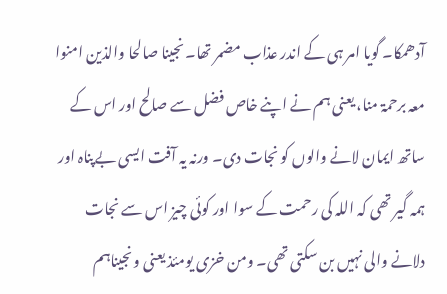آدھمکا۔ گویا امر ہی کے اندر عذاب مضمر تھا۔ نجینا صالحا والذین امنوا معہ برحمۃ منا، یعنی ہم نے اپنے خاص فضل سے صالح اور اس کے ساتھ ایمان لانے والوں کو نجات دی۔ ورنہ یہ آفت ایسی بےپناہ اور ہمہ گیر تھی کہ اللہ کی رحمت کے سوا اور کوئی چیز اس سے نجات دلانے والی نہیں بن سکتی تھی۔ ومن خزی یومئذ یعنی ونجیناہم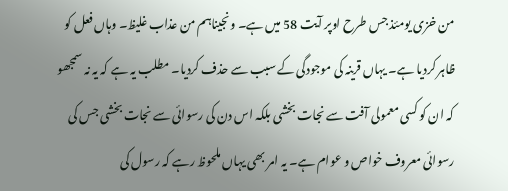من خزی یومئذ جس طرح اوپر آیت 58 میں ہے۔ ونجیناہم من عذاب غلیظ۔ وہاں فعل کو ظاہر کردیا ہے۔ یہاں قرینہ کی موجودگی کے سبب سے حذف کردیا۔ مطلب یہ ہے کہ یہ نہ سمجھو کہ ان کو کسی معمولی آفت سے نجات بخشی بلکہ اس دن کی رسوائی سے نجات بخشی جس کی رسوائی معروف خواص و عوام ہے۔ یہ امر بھی یہاں ملحوظ رہے کہ رسول کی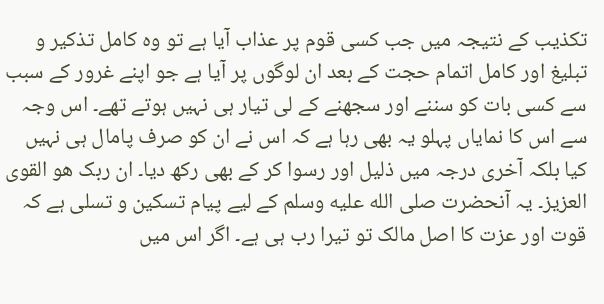تکذیب کے نتیجہ میں جب کسی قوم پر عذاب آیا ہے تو وہ کامل تذکیر و تبلیغ اور کامل اتمام حجت کے بعد ان لوگوں پر آیا ہے جو اپنے غرور کے سبب سے کسی بات کو سننے اور سجھنے کے لی تیار ہی نہیں ہوتے تھے۔ اس وجہ سے اس کا نمایاں پہلو یہ بھی رہا ہے کہ اس نے ان کو صرف پامال ہی نہیں کیا بلکہ آخری درجہ میں ذلیل اور رسوا کر کے بھی رکھ دیا۔ ان ربک ھو القوی العزیز۔ یہ آنحضرت صلى الله عليه وسلم کے لیے پیام تسکین و تسلی ہے کہ قوت اور عزت کا اصل مالک تو تیرا رب ہی ہے۔ اگر اس میں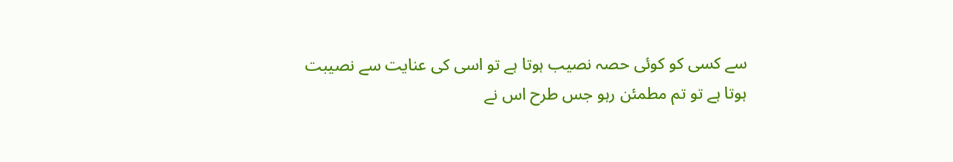سے کسی کو کوئی حصہ نصیب ہوتا ہے تو اسی کی عنایت سے نصیبت ہوتا ہے تو تم مطمئن رہو جس طرح اس نے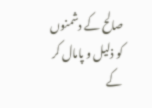صالح کے دشمنوں کو ذلیل و پامال کر کے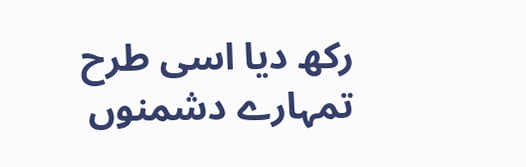رکھ دیا اسی طرح تمہارے دشمنوں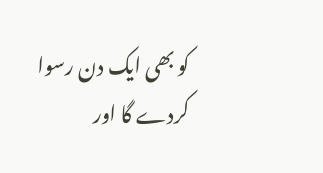کو بھی ایک دن رسوا کردے گا اور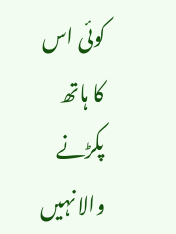کوئی اس کا ہاتھ پکڑنے والا نہیں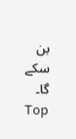بن سکے گا۔
Top